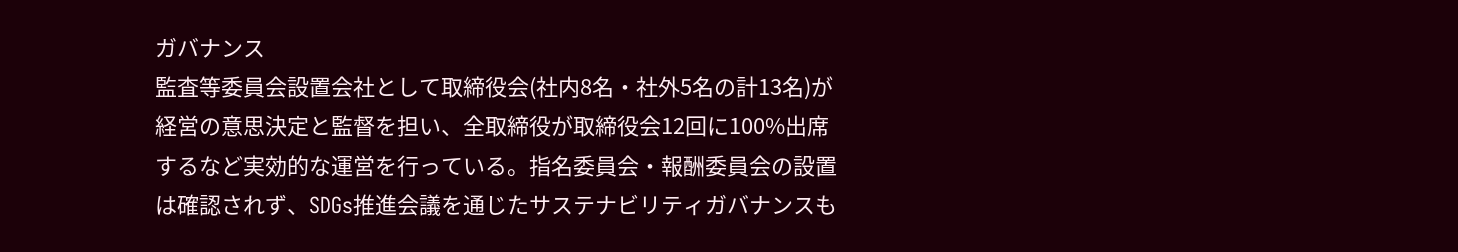ガバナンス
監査等委員会設置会社として取締役会(社内8名・社外5名の計13名)が経営の意思決定と監督を担い、全取締役が取締役会12回に100%出席するなど実効的な運営を行っている。指名委員会・報酬委員会の設置は確認されず、SDGs推進会議を通じたサステナビリティガバナンスも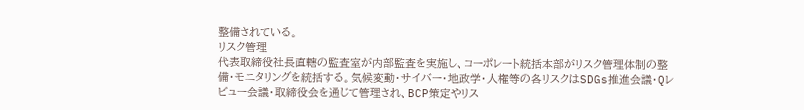整備されている。
リスク管理
代表取締役社長直轄の監査室が内部監査を実施し、コーポレート統括本部がリスク管理体制の整備・モニタリングを統括する。気候変動・サイバー・地政学・人権等の各リスクはSDGs推進会議・Qレビュー会議・取締役会を通じて管理され、BCP策定やリス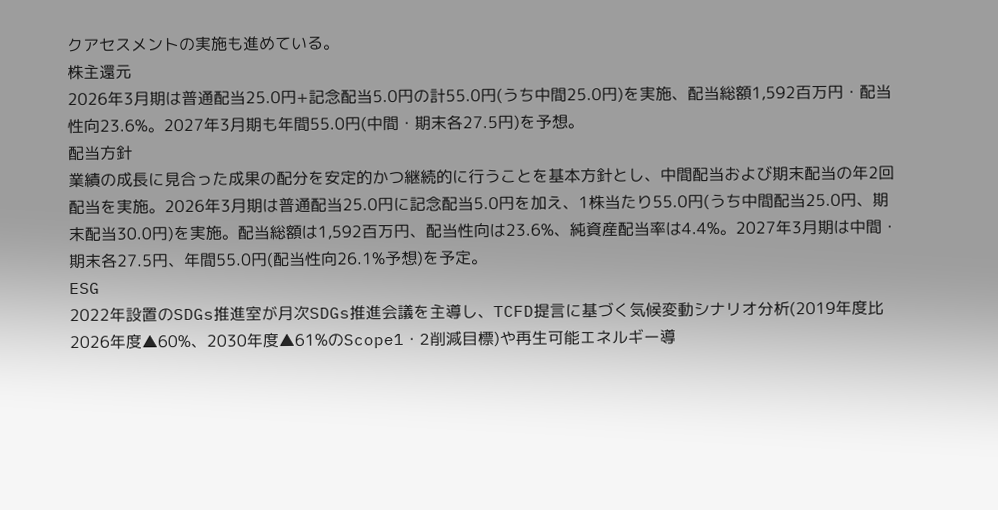クアセスメントの実施も進めている。
株主還元
2026年3月期は普通配当25.0円+記念配当5.0円の計55.0円(うち中間25.0円)を実施、配当総額1,592百万円・配当性向23.6%。2027年3月期も年間55.0円(中間・期末各27.5円)を予想。
配当方針
業績の成長に見合った成果の配分を安定的かつ継続的に行うことを基本方針とし、中間配当および期末配当の年2回配当を実施。2026年3月期は普通配当25.0円に記念配当5.0円を加え、1株当たり55.0円(うち中間配当25.0円、期末配当30.0円)を実施。配当総額は1,592百万円、配当性向は23.6%、純資産配当率は4.4%。2027年3月期は中間・期末各27.5円、年間55.0円(配当性向26.1%予想)を予定。
ESG
2022年設置のSDGs推進室が月次SDGs推進会議を主導し、TCFD提言に基づく気候変動シナリオ分析(2019年度比2026年度▲60%、2030年度▲61%のScope1・2削減目標)や再生可能エネルギー導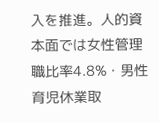入を推進。人的資本面では女性管理職比率4.8%・男性育児休業取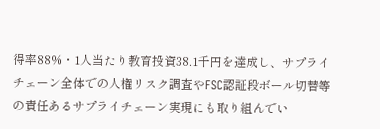得率88%・1人当たり教育投資38.1千円を達成し、サプライチェーン全体での人権リスク調査やFSC認証段ボール切替等の責任あるサプライチェーン実現にも取り組んでい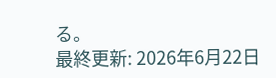る。
最終更新: 2026年6月22日